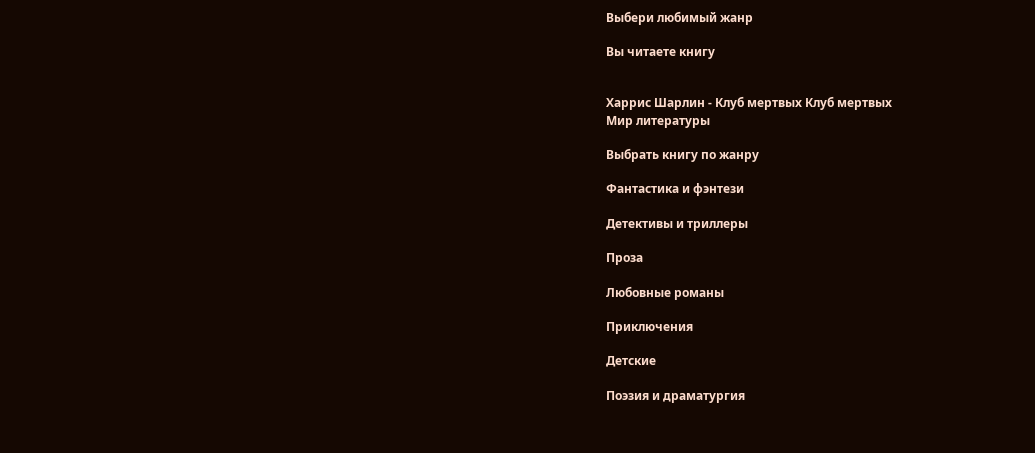Выбери любимый жанр

Вы читаете книгу


Харрис Шарлин - Клуб мертвых Клуб мертвых
Мир литературы

Выбрать книгу по жанру

Фантастика и фэнтези

Детективы и триллеры

Проза

Любовные романы

Приключения

Детские

Поэзия и драматургия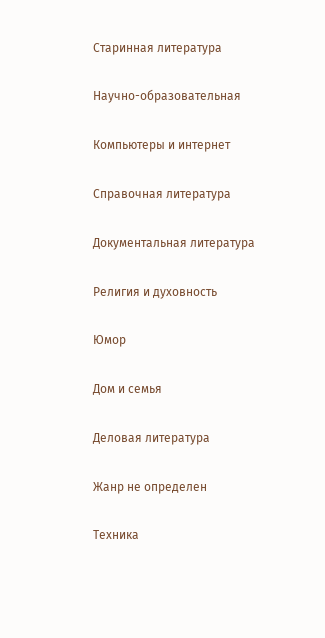Старинная литература

Научно-образовательная

Компьютеры и интернет

Справочная литература

Документальная литература

Религия и духовность

Юмор

Дом и семья

Деловая литература

Жанр не определен

Техника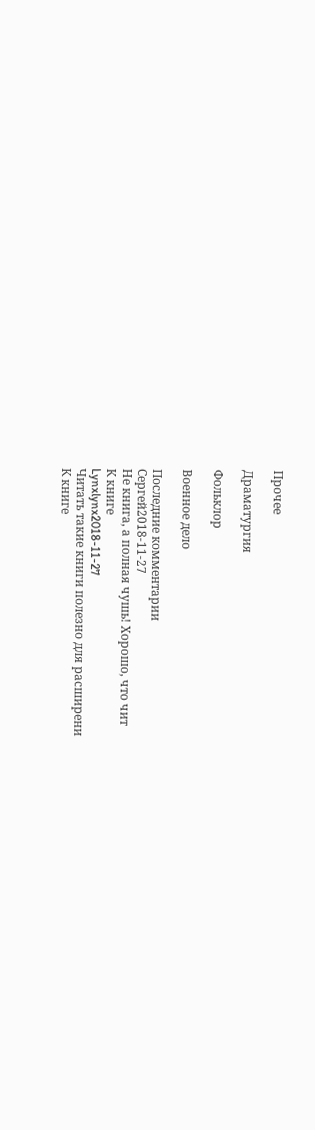Прочее

Драматургия

Фольклор

Военное дело

Последние комментарии
Сергей2018-11-27
Не книга, а полная чушь! Хорошо, что чит
К книге
Lynxlynx2018-11-27
Читать такие книги полезно для расширени
К книге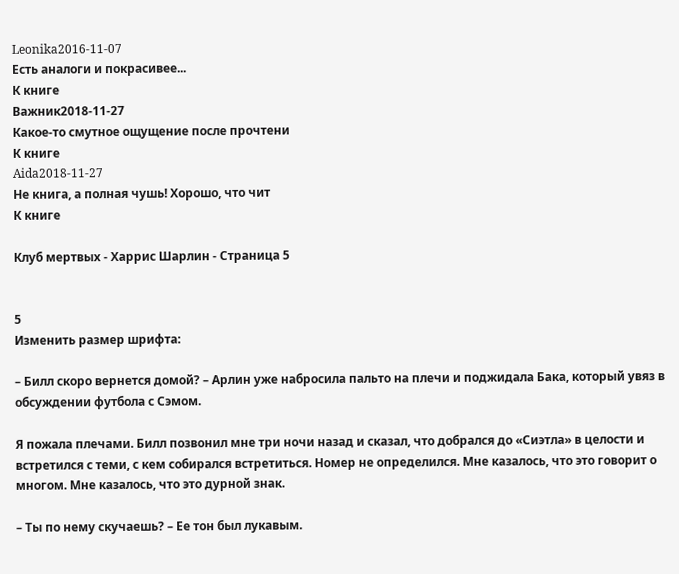Leonika2016-11-07
Есть аналоги и покрасивее...
К книге
Важник2018-11-27
Какое-то смутное ощущение после прочтени
К книге
Aida2018-11-27
Не книга, а полная чушь! Хорошо, что чит
К книге

Клуб мертвых - Харрис Шарлин - Страница 5


5
Изменить размер шрифта:

– Билл скоро вернется домой? – Арлин уже набросила пальто на плечи и поджидала Бака, который увяз в обсуждении футбола с Сэмом.

Я пожала плечами. Билл позвонил мне три ночи назад и сказал, что добрался до «Сиэтла» в целости и встретился с теми, с кем собирался встретиться. Номер не определился. Мне казалось, что это говорит о многом. Мне казалось, что это дурной знак.

– Ты по нему скучаешь? – Ее тон был лукавым.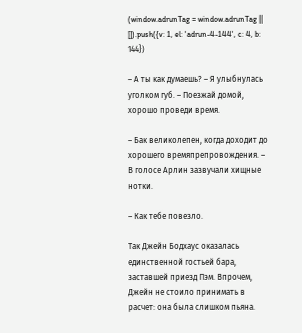(window.adrunTag = window.adrunTag || []).push({v: 1, el: 'adrun-4-144', c: 4, b: 144})

– А ты как думаешь? – Я улыбнулась уголком губ. – Поезжай домой, хорошо проведи время.

– Бак великолепен, когда доходит до хорошего времяпрепровождения. – В голосе Арлин зазвучали хищные нотки.

– Как тебе повезло.

Так Джейн Бодхаус оказалась единственной гостьей бара, заставшей приезд Пэм. Впрочем, Джейн не стоило принимать в расчет: она была слишком пьяна.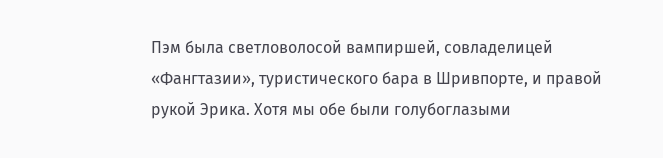Пэм была светловолосой вампиршей, совладелицей «Фангтазии», туристического бара в Шривпорте, и правой рукой Эрика. Хотя мы обе были голубоглазыми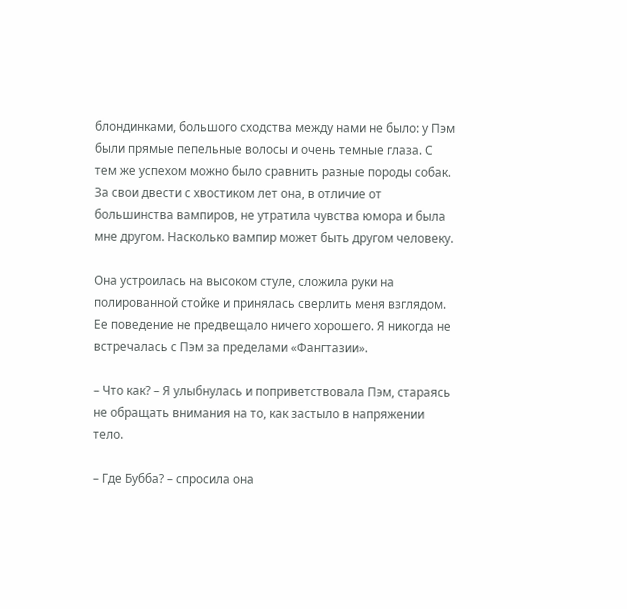блондинками, большого сходства между нами не было: у Пэм были прямые пепельные волосы и очень темные глаза. С тем же успехом можно было сравнить разные породы собак. За свои двести с хвостиком лет она, в отличие от большинства вампиров, не утратила чувства юмора и была мне другом. Насколько вампир может быть другом человеку.

Она устроилась на высоком стуле, сложила руки на полированной стойке и принялась сверлить меня взглядом. Ее поведение не предвещало ничего хорошего. Я никогда не встречалась с Пэм за пределами «Фангтазии».

– Что как? – Я улыбнулась и поприветствовала Пэм, стараясь не обращать внимания на то, как застыло в напряжении тело.

– Где Бубба? – спросила она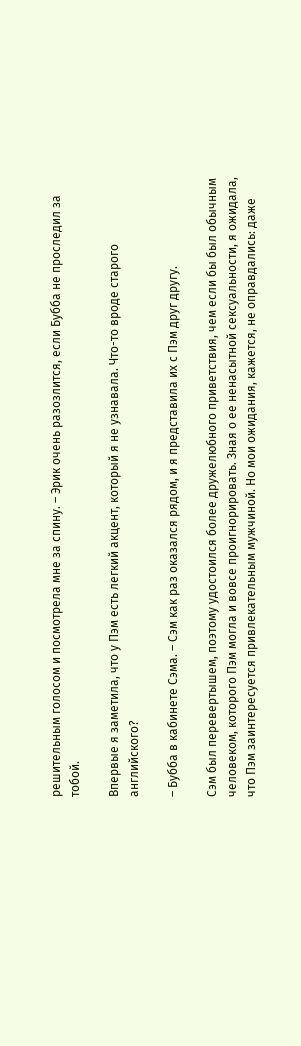решительным голосом и посмотрела мне за спину. – Эрик очень разозлится, если Бубба не проследил за тобой.

Впервые я заметила, что у Пэм есть легкий акцент, который я не узнавала. Что-то вроде старого английского?

– Бубба в кабинете Сэма. – Сэм как раз оказался рядом, и я представила их с Пэм друг другу.

Сэм был перевертышем, поэтому удостоился более дружелюбного приветствия, чем если бы был обычным человеком, которого Пэм могла и вовсе проигнорировать. Зная о ее ненасытной сексуальности, я ожидала, что Пэм заинтересуется привлекательным мужчиной. Но мои ожидания, кажется, не оправдались: даже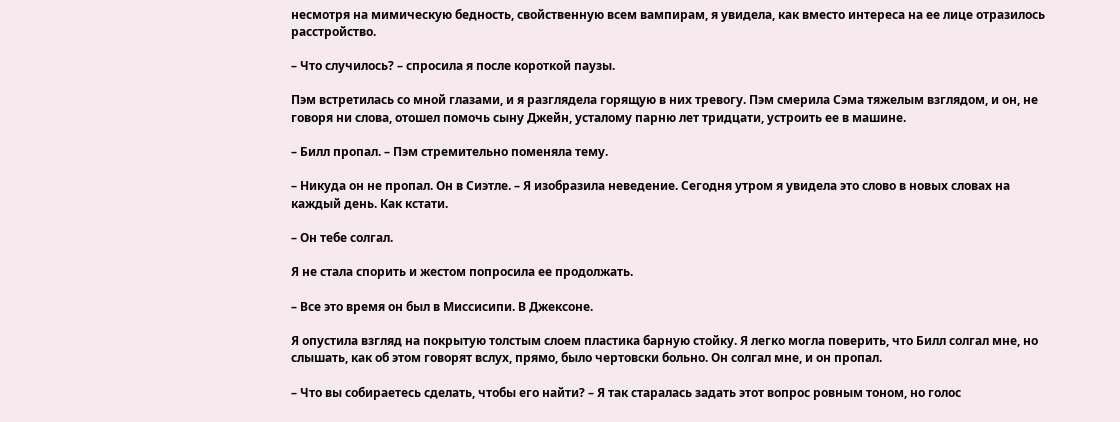несмотря на мимическую бедность, свойственную всем вампирам, я увидела, как вместо интереса на ее лице отразилось расстройство.

– Что случилось? – спросила я после короткой паузы.

Пэм встретилась со мной глазами, и я разглядела горящую в них тревогу. Пэм смерила Сэма тяжелым взглядом, и он, не говоря ни слова, отошел помочь сыну Джейн, усталому парню лет тридцати, устроить ее в машине.

– Билл пропал. – Пэм стремительно поменяла тему.

– Никуда он не пропал. Он в Сиэтле. – Я изобразила неведение. Сегодня утром я увидела это слово в новых словах на каждый день. Как кстати.

– Он тебе солгал.

Я не стала спорить и жестом попросила ее продолжать.

– Все это время он был в Миссисипи. В Джексоне.

Я опустила взгляд на покрытую толстым слоем пластика барную стойку. Я легко могла поверить, что Билл солгал мне, но слышать, как об этом говорят вслух, прямо, было чертовски больно. Он солгал мне, и он пропал.

– Что вы собираетесь сделать, чтобы его найти? – Я так старалась задать этот вопрос ровным тоном, но голос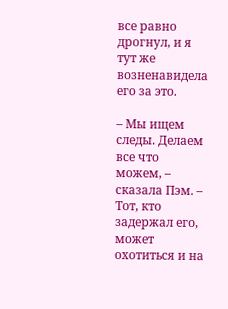все равно дрогнул, и я тут же возненавидела его за это.

– Мы ищем следы. Делаем все что можем, – сказала Пэм. – Тот, кто задержал его, может охотиться и на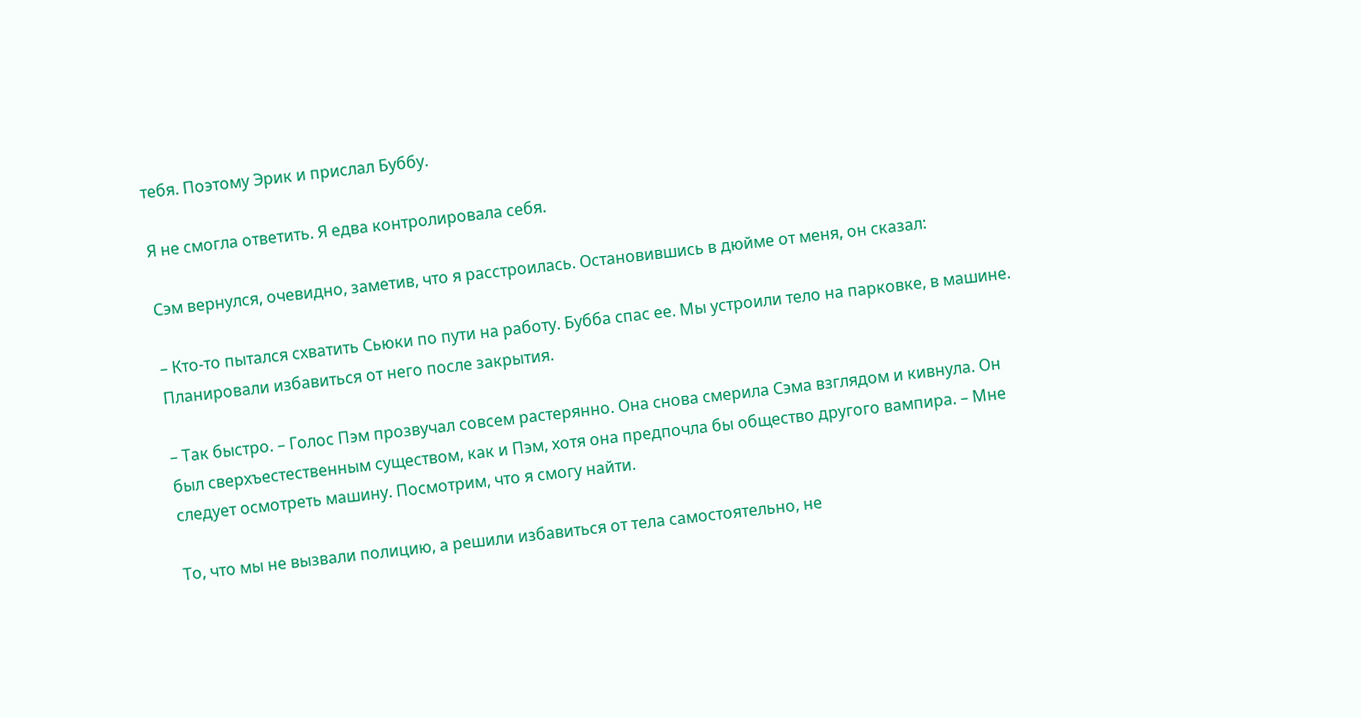тебя. Поэтому Эрик и прислал Буббу.

Я не смогла ответить. Я едва контролировала себя.

Сэм вернулся, очевидно, заметив, что я расстроилась. Остановившись в дюйме от меня, он сказал:

– Кто-то пытался схватить Сьюки по пути на работу. Бубба спас ее. Мы устроили тело на парковке, в машине. Планировали избавиться от него после закрытия.

– Так быстро. – Голос Пэм прозвучал совсем растерянно. Она снова смерила Сэма взглядом и кивнула. Он был сверхъестественным существом, как и Пэм, хотя она предпочла бы общество другого вампира. – Мне следует осмотреть машину. Посмотрим, что я смогу найти.

То, что мы не вызвали полицию, а решили избавиться от тела самостоятельно, не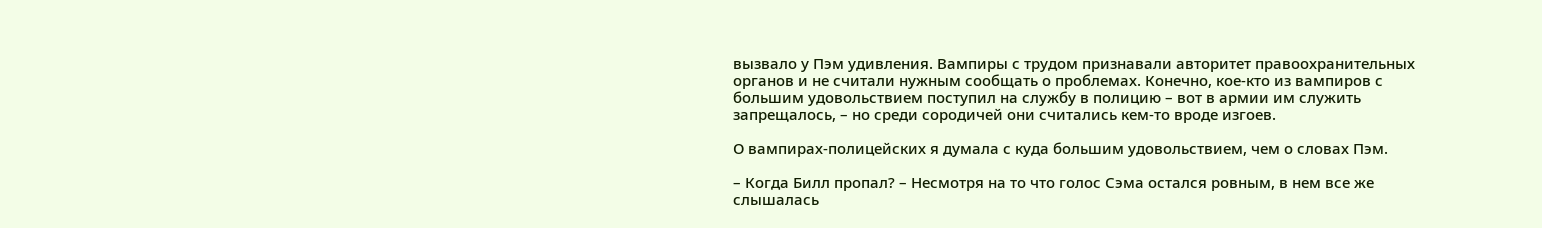вызвало у Пэм удивления. Вампиры с трудом признавали авторитет правоохранительных органов и не считали нужным сообщать о проблемах. Конечно, кое-кто из вампиров с большим удовольствием поступил на службу в полицию – вот в армии им служить запрещалось, – но среди сородичей они считались кем-то вроде изгоев.

О вампирах-полицейских я думала с куда большим удовольствием, чем о словах Пэм.

– Когда Билл пропал? – Несмотря на то что голос Сэма остался ровным, в нем все же слышалась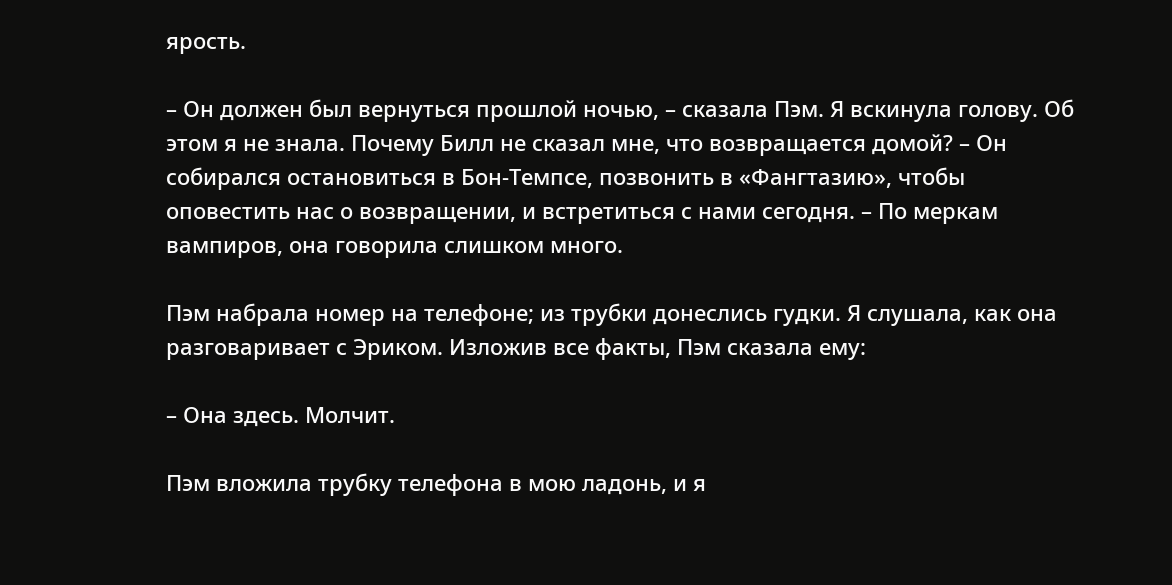ярость.

– Он должен был вернуться прошлой ночью, – сказала Пэм. Я вскинула голову. Об этом я не знала. Почему Билл не сказал мне, что возвращается домой? – Он собирался остановиться в Бон-Темпсе, позвонить в «Фангтазию», чтобы оповестить нас о возвращении, и встретиться с нами сегодня. – По меркам вампиров, она говорила слишком много.

Пэм набрала номер на телефоне; из трубки донеслись гудки. Я слушала, как она разговаривает с Эриком. Изложив все факты, Пэм сказала ему:

– Она здесь. Молчит.

Пэм вложила трубку телефона в мою ладонь, и я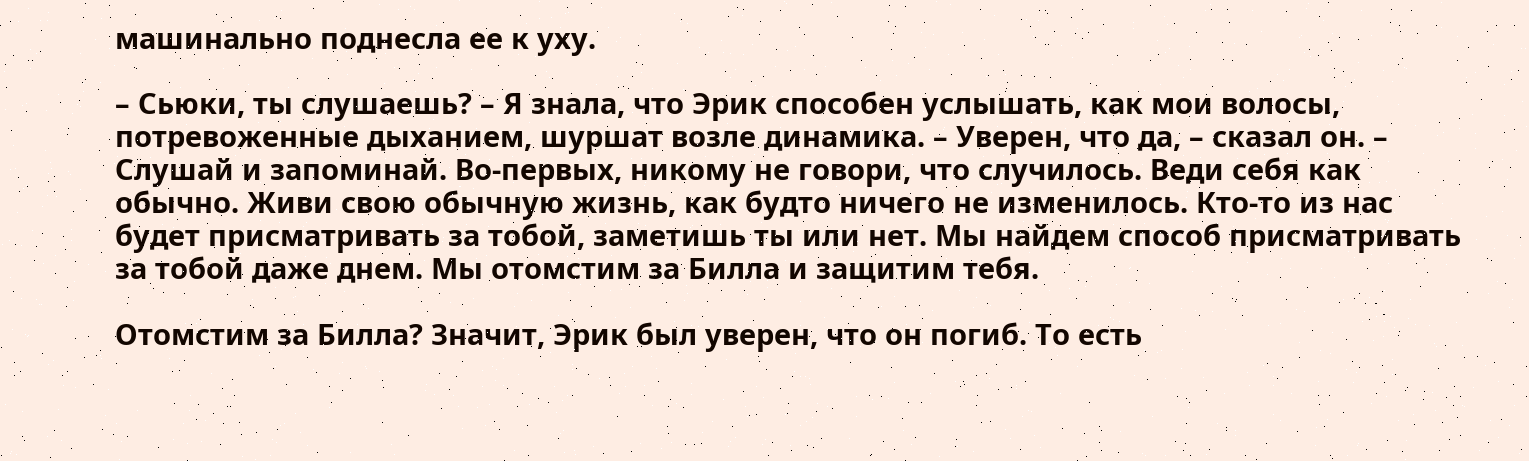машинально поднесла ее к уху.

– Сьюки, ты слушаешь? – Я знала, что Эрик способен услышать, как мои волосы, потревоженные дыханием, шуршат возле динамика. – Уверен, что да, – сказал он. – Слушай и запоминай. Во-первых, никому не говори, что случилось. Веди себя как обычно. Живи свою обычную жизнь, как будто ничего не изменилось. Кто-то из нас будет присматривать за тобой, заметишь ты или нет. Мы найдем способ присматривать за тобой даже днем. Мы отомстим за Билла и защитим тебя.

Отомстим за Билла? Значит, Эрик был уверен, что он погиб. То есть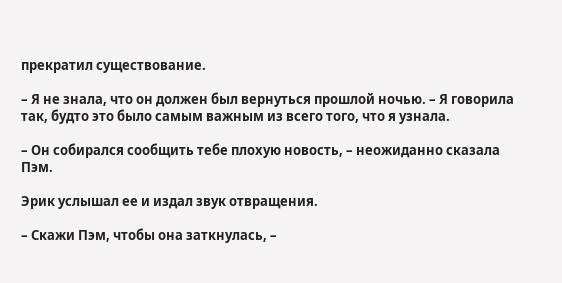прекратил существование.

– Я не знала, что он должен был вернуться прошлой ночью. – Я говорила так, будто это было самым важным из всего того, что я узнала.

– Он собирался сообщить тебе плохую новость, – неожиданно сказала Пэм.

Эрик услышал ее и издал звук отвращения.

– Скажи Пэм, чтобы она заткнулась, –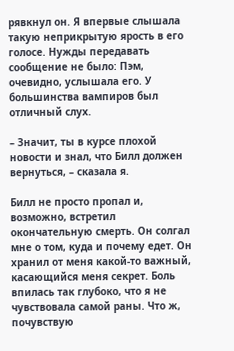рявкнул он. Я впервые слышала такую неприкрытую ярость в его голосе. Нужды передавать сообщение не было: Пэм, очевидно, услышала его. У большинства вампиров был отличный слух.

– Значит, ты в курсе плохой новости и знал, что Билл должен вернуться, – сказала я.

Билл не просто пропал и, возможно, встретил окончательную смерть. Он солгал мне о том, куда и почему едет. Он хранил от меня какой-то важный, касающийся меня секрет. Боль впилась так глубоко, что я не чувствовала самой раны. Что ж, почувствую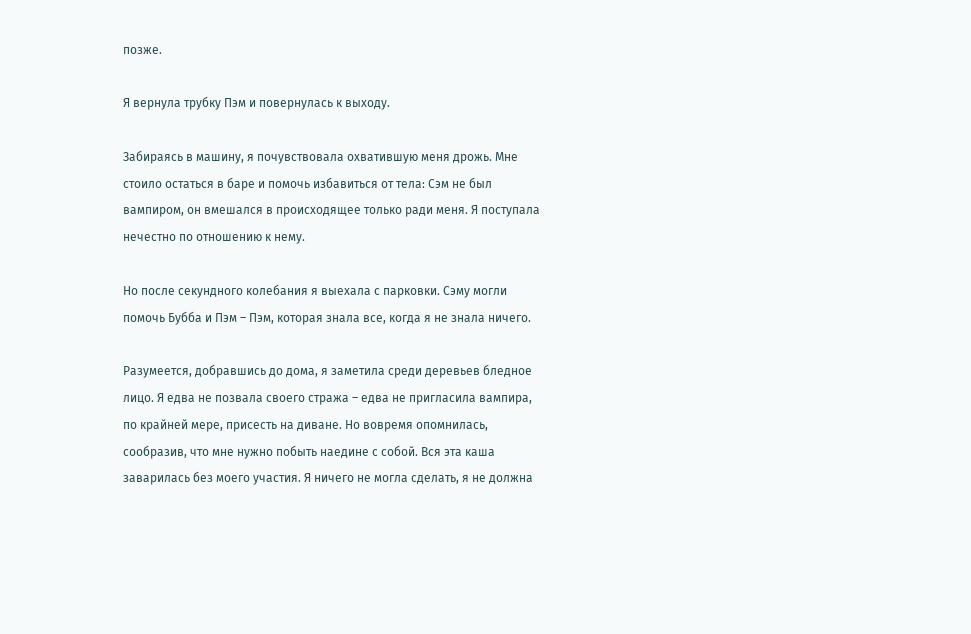позже.

Я вернула трубку Пэм и повернулась к выходу.

Забираясь в машину, я почувствовала охватившую меня дрожь. Мне стоило остаться в баре и помочь избавиться от тела: Сэм не был вампиром, он вмешался в происходящее только ради меня. Я поступала нечестно по отношению к нему.

Но после секундного колебания я выехала с парковки. Сэму могли помочь Бубба и Пэм – Пэм, которая знала все, когда я не знала ничего.

Разумеется, добравшись до дома, я заметила среди деревьев бледное лицо. Я едва не позвала своего стража – едва не пригласила вампира, по крайней мере, присесть на диване. Но вовремя опомнилась, сообразив, что мне нужно побыть наедине с собой. Вся эта каша заварилась без моего участия. Я ничего не могла сделать, я не должна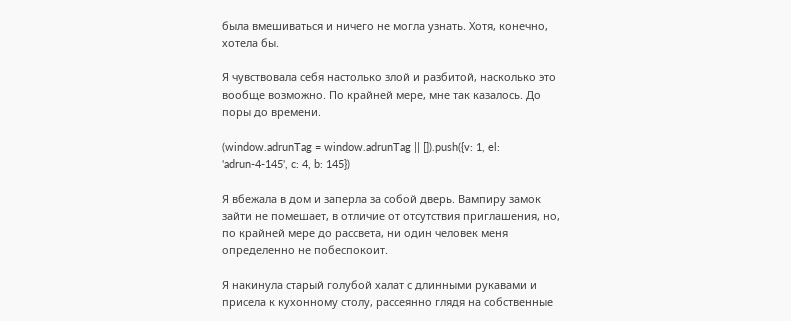была вмешиваться и ничего не могла узнать. Хотя, конечно, хотела бы.

Я чувствовала себя настолько злой и разбитой, насколько это вообще возможно. По крайней мере, мне так казалось. До поры до времени.

(window.adrunTag = window.adrunTag || []).push({v: 1, el: 'adrun-4-145', c: 4, b: 145})

Я вбежала в дом и заперла за собой дверь. Вампиру замок зайти не помешает, в отличие от отсутствия приглашения, но, по крайней мере до рассвета, ни один человек меня определенно не побеспокоит.

Я накинула старый голубой халат с длинными рукавами и присела к кухонному столу, рассеянно глядя на собственные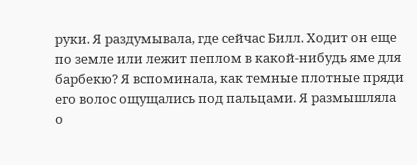руки. Я раздумывала, где сейчас Билл. Ходит он еще по земле или лежит пеплом в какой-нибудь яме для барбекю? Я вспоминала, как темные плотные пряди его волос ощущались под пальцами. Я размышляла о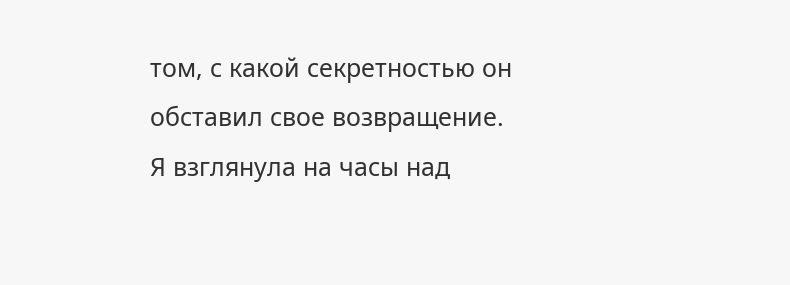том, с какой секретностью он обставил свое возвращение. Я взглянула на часы над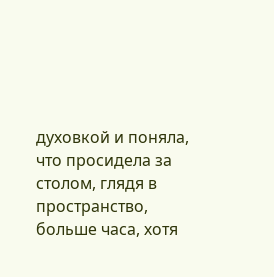духовкой и поняла, что просидела за столом, глядя в пространство, больше часа, хотя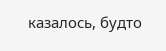казалось, будто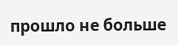прошло не больше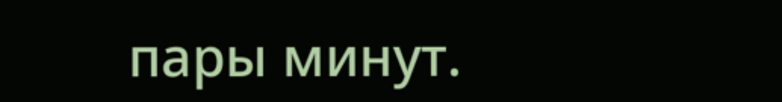пары минут.